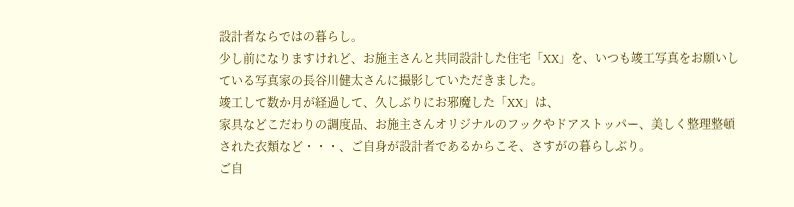設計者ならではの暮らし。
少し前になりますけれど、お施主さんと共同設計した住宅「XX」を、いつも竣工写真をお願いしている写真家の長谷川健太さんに撮影していただきました。
竣工して数か月が経過して、久しぶりにお邪魔した「XX」は、
家具などこだわりの調度品、お施主さんオリジナルのフックやドアストッパー、美しく整理整頓された衣類など・・・、ご自身が設計者であるからこそ、さすがの暮らしぶり。
ご自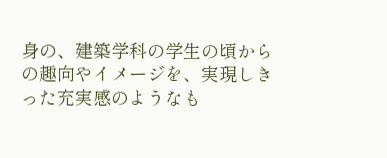身の、建築学科の学生の頃からの趣向やイメージを、実現しきった充実感のようなも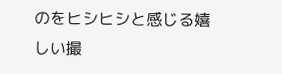のをヒシヒシと感じる嬉しい撮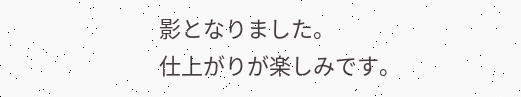影となりました。
仕上がりが楽しみです。